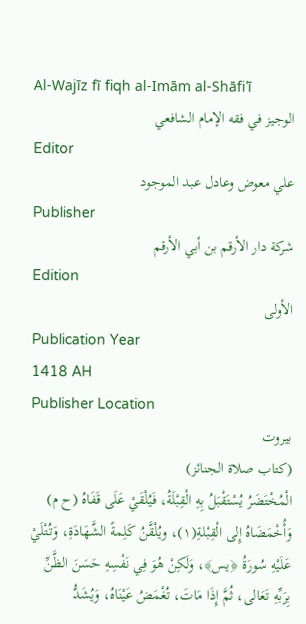Al-Wajīz fī fiqh al-Imām al-Shāfiʿī
الوجيز في فقه الإمام الشافعي
Editor
علي معوض وعادل عبد الموجود
Publisher
شركة دار الأرقم بن أبي الأرقم
Edition
الأولى
Publication Year
1418 AH
Publisher Location
بيروت
(كتاب صلاة الجنائز)
الْمُخْتَضَرُ يُسْتَقْبَلُ بِهِ الْقِبْلَةُ، فَيُلْقَيْ عَلَى قَفَاهُ (ح م) وَأُخْمَضَاهُ إِلى الْقِبْلةِ(١)، ويُلْقَّنُ كَلِمةً الشَّهَادَةِ، وَتُتْلَيْ عَلَيْهِ سُورَةُ ﴿يس﴾، وَلَكِنْ هُوَ فِي نَفْسِهِ حَسَنَ الظَّنِّ بِرَبِّهِ تَعَالى، ثُمَّ إِذَا مَاتَ، تُغْمَضُ عَيْنَاهُ، وَيُشَدُّ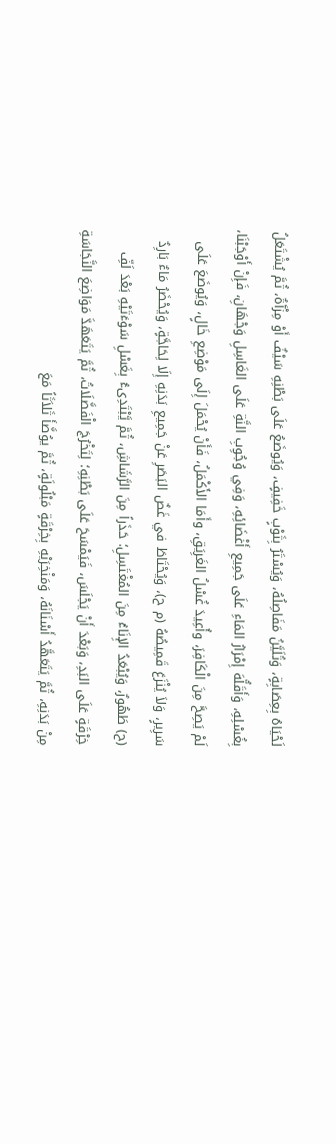لَحْيَاهُ بِعِصَابِةٍ، وَتُلَيَّنُ مَفَاصِلُهُ، وَيُسْتَرُ بِثَوْبٍ خَفِيفٍ، وَيُوضَعُ عَلَى بَطْنِهِ سَيْفٌ أَوْ مِزْآَةٌ، ثُمَّ يُشْتَعَلُ بِغُسْلِهِ، وَأَقَلُّهَ إِمْرَارُ المَاءِ عَلَى جَمِيعِ أَغْضَائِهِ، وَفِي وُجُوِبِ النَّةِ عَلَى الغَاسِلِ وَجْهَانِ، فَإِنْ أَوْجَبْنَا، لَمْ يَصِحَّ مِنَ الْكَافِرَ، وأُعِيدَ غُسْلُ الغَرِيَقِ، وأَمَا الأَكْمَلُ، فَأَنْ يُحْمَلَ إِلَى مَوْضِعِ خَالٍ، وَيُوضَعَ عَلَى سَرِيرٍ، وَلاَ يُنْزَعَ قَمِيصُهُ (م ح)، وَيُحْتَاطَ في غَضٌ البَصَرِ عَنْ جَمِيعِ بَدَنِهِ إِلَا لِحَاجَّةٍ، وَيُحْضَرُ مَاءٌ بَارِدٌ (ح) طَهُورٌ، وَيُبْعَدُ الإِنَاءُ مِنَ المُغْتَسِلِ؛ حَذَراً مِنَ الرَّشَاشِ، ثُمَّ يَّبْتَدِىءُ بِغَسْلِ سَوْءَتَيْهِ بَعْدَ لَفِّ خِرْقَةٍ عَلَى البَدِ، وَبَعْدَ أَنْ يَجْلَسَ، فَيَمْسَحَ عَلَى بَطْنِهِ؛ لِتَخْرُجَ الْفَضَّلَاتُ، ثُمَّ يَتَعَهَدَّ مَوَاضِعَ النَّجَاسَةِ مِنْ بَدَنِهِ، ثُمَّ يَتَعَهَّدُ أَسْنَانَهُ، وَمَنْخِرَيْهِ بِخِرْقَةٍ مَبْلُولَةٍ، ثُمَّ يوُضَّأَ ثَلاَثَاً مَعَ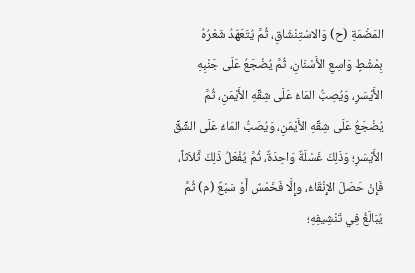المَضْمَةِ (ح) وَالاسْتِنْشَاقِ، ثُمَّ يُتَعَهّدُ شَعْرُهُ بِمْشْطٍ وَاسِعِ الأَسْنَانِ، ثُمَّ يُضْجَعُ عَلَى جَنْبِهِ الأَيْسَرِ، وَيُصِبُّ المَاءُ عَلَى شِقِّهِ الأَيْمَنِ، ثُمَّ يُضْجَعُ عَلَى شِقِّهِ الأَيْمَنِ، وَيُصَبُّ المَاءُ عَلَى الشِّقِّ الأَيْسَرِ؛ وَذَلِكَ غَسْلَةٌ وَاحِدَةٌ، ثُمَّ يُفْعَلُ ذَلِكَ ثَّلاَثاً، فَإِنْ حَصَلَ الإِنْقَاءُ، وإِلَّا فَخَمْسٌ أَوْ سَبْعٌ (م) ثُمَّ يُبَالَغُ فِي تَنْشِيفِهِ؛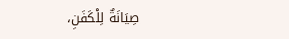صِيَانَةٌ لِلْكَفَنِ،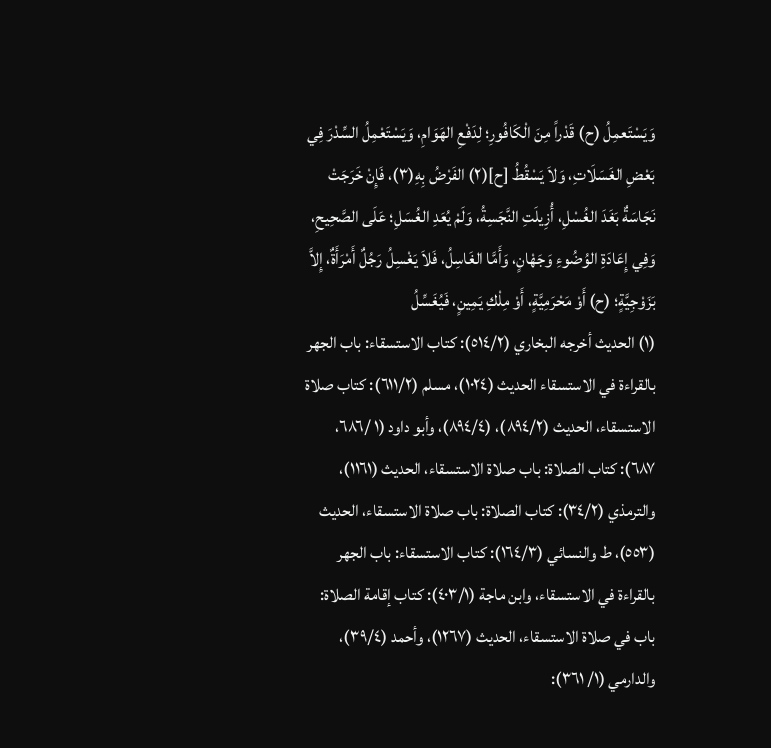وَيَسْتَعمِلُ (ح) قَدْراً مِنَ الْكَافُورِ؛ لِدَفْعِ الهَوَامِ، وَيَسْتَعْمِلُ السِّدْرَ فِي بَعْضِ الغَسَلَاتِ، وَلاَ يَسْقُطُ [ح](٢) الفَرْضُ بِهِ(٣)، فَإِنْ خَرَجَتْ نَجَاسَةٌ بَغَدَ الغُسْلِ، أُزِيلَتِ النَّجَسِةُ، وَلَمْ يُعَدِ الغُسَلِ؛ عَلَى الصَّحِيحِ، وَفِي إِعَادَةِ الوُضُوءِ وَجَهْانٍ، وَأَمَّا الغَاسِلُ، فَلاَ يَغْسِلُ رَجُلٌ أَمْرَأَةٌ، إِلاَّ بَزَوْجِيَّةٍ؛ (ح) أَوْ مَحْرَمِيَّةٍ، أَوْ مِلْكِ يَمِينٍ، فَيُغَسِّلُ
(١) الحديث أخرجه البخاري (٥١٤/٢): كتاب الاستسقاء: باب الجهر بالقراءة في الاستسقاء الحديث (١٠٢٤)، مسلم (٦١١/٢): كتاب صلاة الاستسقاء، الحديث (٨٩٤/٢)، (٨٩٤/٤)، وأبو داود (١ /٦٨٦، ٦٨٧): كتاب الصلاة: باب صلاة الاستسقاء، الحديث (١١٦١)، والترمذي (٣٤/٢): كتاب الصلاة: باب صلاة الاستسقاء، الحديث (٥٥٣)، ط والنسائي (١٦٤/٣): كتاب الاستسقاء: باب الجهر بالقراءة في الاستسقاء، وابن ماجة (٤٠٣/١): كتاب إقامة الصلاة: باب في صلاة الاستسقاء، الحديث (١٢٦٧)، وأحمد (٣٩/٤)، والدارمي (١/ ٣٦١):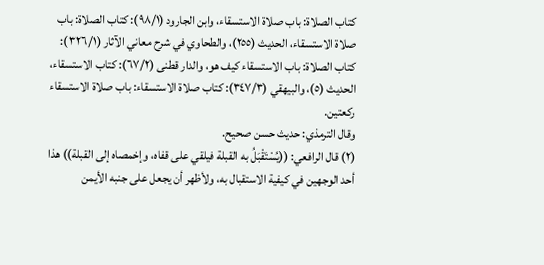كتاب الصلاة: باب صلاة الاستسقاء، وابن الجارود (٩٨/١): كتاب الصلاة: باب صلاة الاستسقاء، الحديث (٢٥٥)، والطحاوي في شرح معاني الآثار (٣٢٦/١): كتاب الصلاة: باب الاستسقاء كيف هو، والدار قطنى (٦٧/٢): كتاب الاستسقاء، الحديث (٥)، والبيهقي (٣٤٧/٣): كتاب صلاة الاستسقاء: باب صلاة الاستسقاء ركعتين.
وقال الترمذي: حديث حسن صحيح.
(٢) قال الرافعي: ((يُسْتَقْبَلُ به القبلة فيلقي على قفاه، وإخمصاه إلى القبلة)) هذا أحد الوجهين في كيفية الاستقبال به، ولأظهر أن يجعل على جنبه الأيمن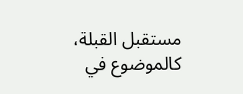مستقبل القبلة، كالموضوع في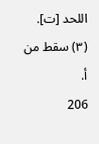اللحد [ت].
(٣) سقط من أ.
206